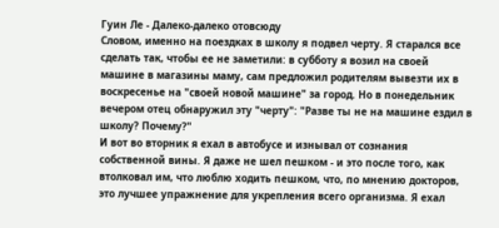Гуин Ле - Далеко-далеко отовсюду
Словом, именно на поездках в школу я подвел черту. Я старался все сделать так, чтобы ее не заметили: в субботу я возил на своей машине в магазины маму, сам предложил родителям вывезти их в воскресенье на "своей новой машине" за город. Но в понедельник вечером отец обнаружил эту "черту": "Разве ты не на машине ездил в школу? Почему?"
И вот во вторник я ехал в автобусе и изнывал от сознания собственной вины. Я даже не шел пешком - и это после того, как втолковал им, что люблю ходить пешком, что, по мнению докторов, это лучшее упражнение для укрепления всего организма. Я ехал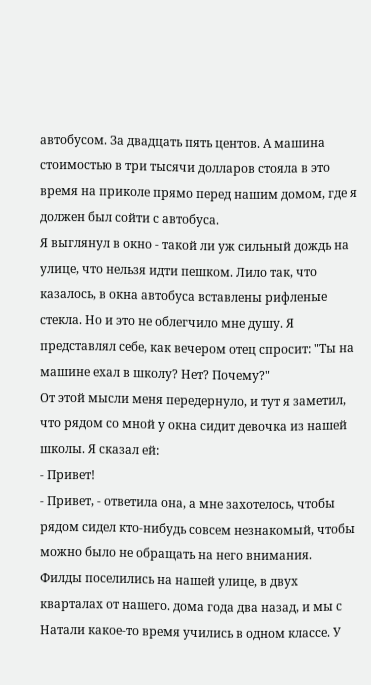автобусом. За двадцать пять центов. А машина стоимостью в три тысячи долларов стояла в это время на приколе прямо перед нашим домом, где я должен был сойти с автобуса.
Я выглянул в окно - такой ли уж сильный дождь на улице, что нельзя идти пешком. Лило так, что казалось, в окна автобуса вставлены рифленые стекла. Но и это не облегчило мне душу. Я представлял себе, как вечером отец спросит: "Ты на машине ехал в школу? Нет? Почему?"
От этой мысли меня передернуло, и тут я заметил, что рядом со мной у окна сидит девочка из нашей школы. Я сказал ей:
- Привет!
- Привет, - ответила она, а мне захотелось, чтобы рядом сидел кто-нибудь совсем незнакомый, чтобы можно было не обращать на него внимания.
Филды поселились на нашей улице, в двух кварталах от нашего. дома года два назад, и мы с Натали какое-то время учились в одном классе. У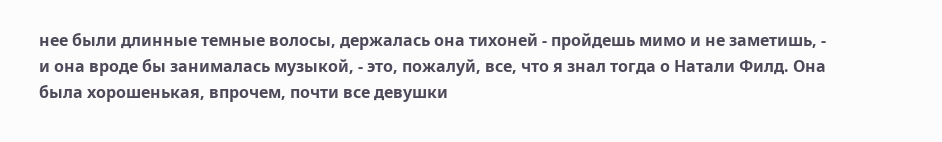нее были длинные темные волосы, держалась она тихоней - пройдешь мимо и не заметишь, - и она вроде бы занималась музыкой, - это, пожалуй, все, что я знал тогда о Натали Филд. Она была хорошенькая, впрочем, почти все девушки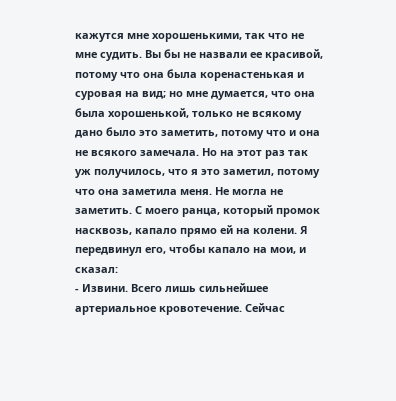кажутся мне хорошенькими, так что не мне судить. Вы бы не назвали ее красивой, потому что она была коренастенькая и суровая на вид; но мне думается, что она была хорошенькой, только не всякому дано было это заметить, потому что и она не всякого замечала. Но на этот раз так уж получилось, что я это заметил, потому что она заметила меня. Не могла не заметить. С моего ранца, который промок насквозь, капало прямо ей на колени. Я передвинул его, чтобы капало на мои, и сказал:
- Извини. Всего лишь сильнейшее артериальное кровотечение. Сейчас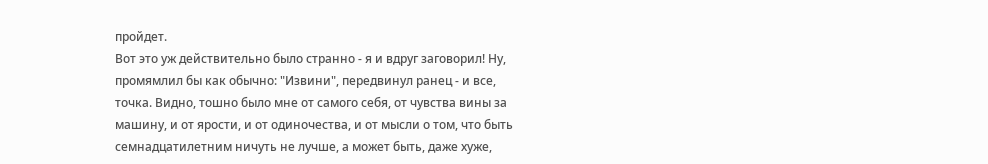пройдет.
Вот это уж действительно было странно - я и вдруг заговорил! Ну, промямлил бы как обычно: "Извини", передвинул ранец - и все, точка. Видно, тошно было мне от самого себя, от чувства вины за машину, и от ярости, и от одиночества, и от мысли о том, что быть семнадцатилетним ничуть не лучше, а может быть, даже хуже,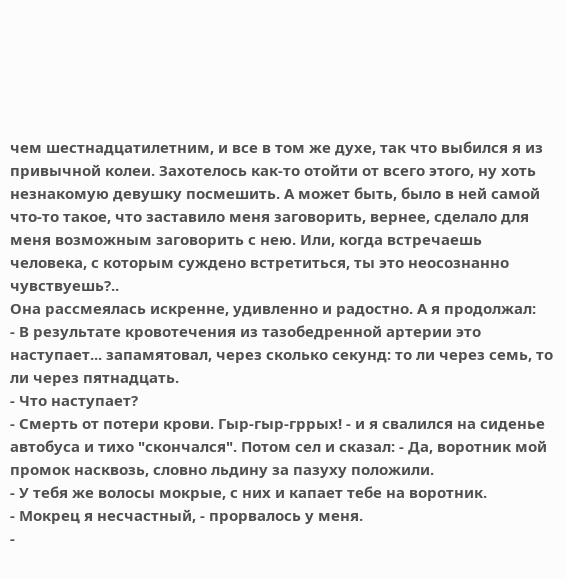чем шестнадцатилетним, и все в том же духе, так что выбился я из привычной колеи. Захотелось как-то отойти от всего этого, ну хоть незнакомую девушку посмешить. А может быть, было в ней самой что-то такое, что заставило меня заговорить, вернее, сделало для меня возможным заговорить с нею. Или, когда встречаешь человека, с которым суждено встретиться, ты это неосознанно чувствуешь?..
Она рассмеялась искренне, удивленно и радостно. А я продолжал:
- В результате кровотечения из тазобедренной артерии это наступает... запамятовал, через сколько секунд: то ли через семь, то ли через пятнадцать.
- Что наступает?
- Смерть от потери крови. Гыр-гыр-гррых! - и я свалился на сиденье автобуса и тихо "скончался". Потом сел и сказал: - Да, воротник мой промок насквозь, словно льдину за пазуху положили.
- У тебя же волосы мокрые, с них и капает тебе на воротник.
- Мокрец я несчастный, - прорвалось у меня.
-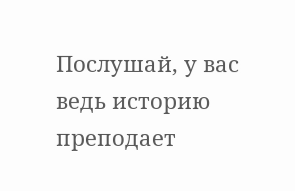Послушай, у вас ведь историю преподает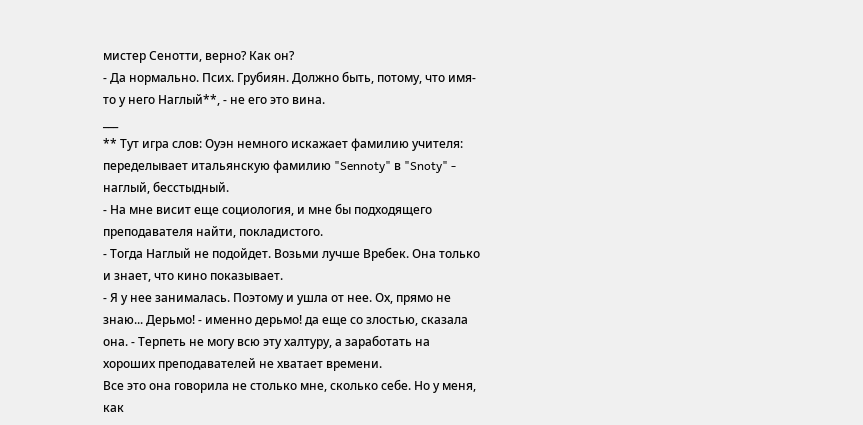мистер Сенотти, верно? Как он?
- Да нормально. Псих. Грубиян. Должно быть, потому, что имя-то у него Наглый**, - не его это вина.
___
** Тут игра слов: Оуэн немного искажает фамилию учителя: переделывает итальянскую фамилию "Sennoty" в "Snoty" - наглый, бесстыдный.
- На мне висит еще социология, и мне бы подходящего преподавателя найти, покладистого.
- Тогда Наглый не подойдет. Возьми лучше Вребек. Она только и знает, что кино показывает.
- Я у нее занималась. Поэтому и ушла от нее. Ох, прямо не знаю... Дерьмо! - именно дерьмо! да еще со злостью, сказала она. - Терпеть не могу всю эту халтуру, а заработать на хороших преподавателей не хватает времени.
Все это она говорила не столько мне, сколько себе. Но у меня, как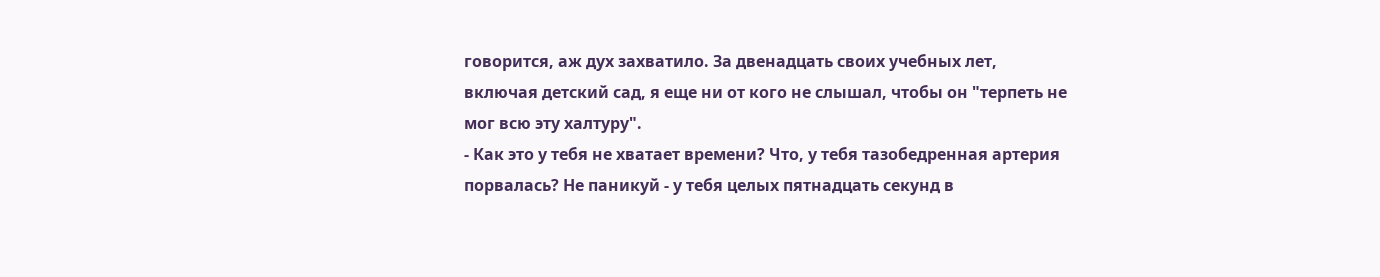говорится, аж дух захватило. За двенадцать своих учебных лет, включая детский сад, я еще ни от кого не слышал, чтобы он "терпеть не мог всю эту халтуру".
- Как это у тебя не хватает времени? Что, у тебя тазобедренная артерия порвалась? Не паникуй - у тебя целых пятнадцать секунд в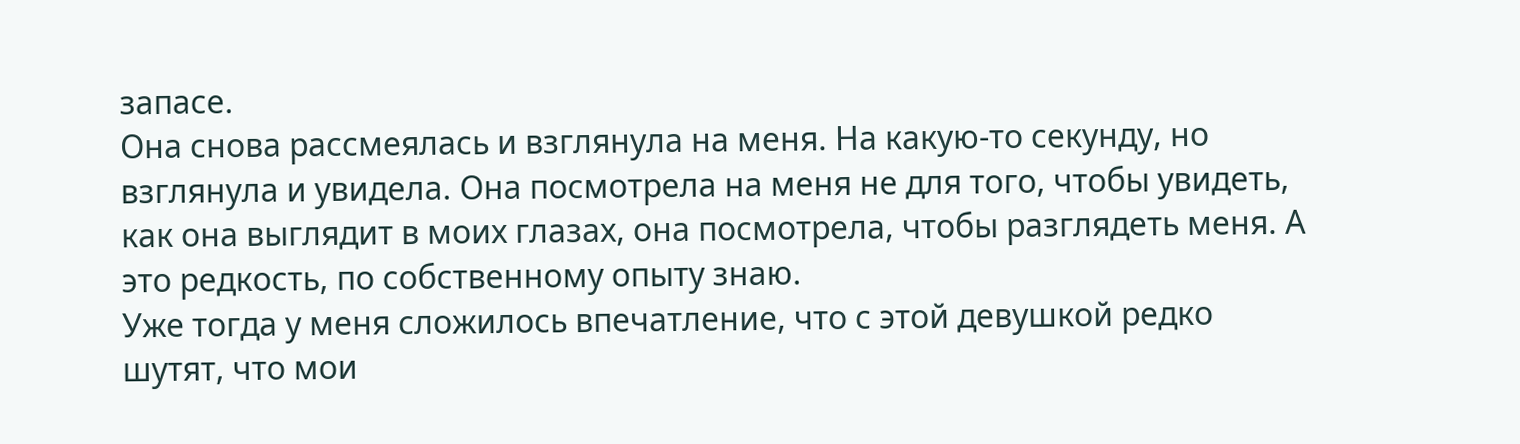запасе.
Она снова рассмеялась и взглянула на меня. На какую-то секунду, но взглянула и увидела. Она посмотрела на меня не для того, чтобы увидеть, как она выглядит в моих глазах, она посмотрела, чтобы разглядеть меня. А это редкость, по собственному опыту знаю.
Уже тогда у меня сложилось впечатление, что с этой девушкой редко шутят, что мои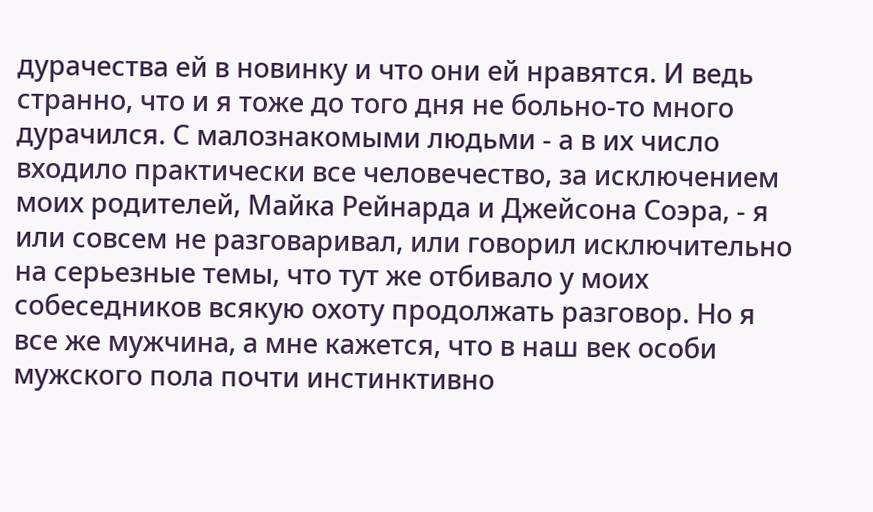дурачества ей в новинку и что они ей нравятся. И ведь странно, что и я тоже до того дня не больно-то много дурачился. С малознакомыми людьми - а в их число входило практически все человечество, за исключением моих родителей, Майка Рейнарда и Джейсона Соэра, - я или совсем не разговаривал, или говорил исключительно на серьезные темы, что тут же отбивало у моих собеседников всякую охоту продолжать разговор. Но я все же мужчина, а мне кажется, что в наш век особи мужского пола почти инстинктивно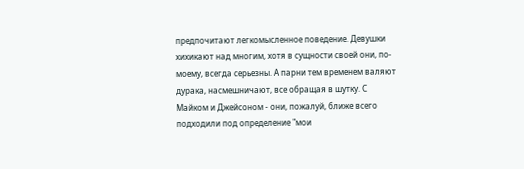предпочитают легкомысленное поведение. Девушки хихикают над многим, хотя в сущности своей они, по-моему, всегда серьезны. А парни тем временем валяют дурака, насмешничают, все обращая в шутку. С Майком и Джейсоном - они, пожалуй, ближе всего подходили под определение "мои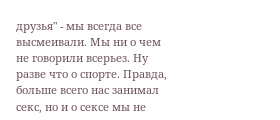друзья" - мы всегда все высмеивали. Мы ни о чем не говорили всерьез. Ну разве что о спорте. Правда, больше всего нас занимал секс, но и о сексе мы не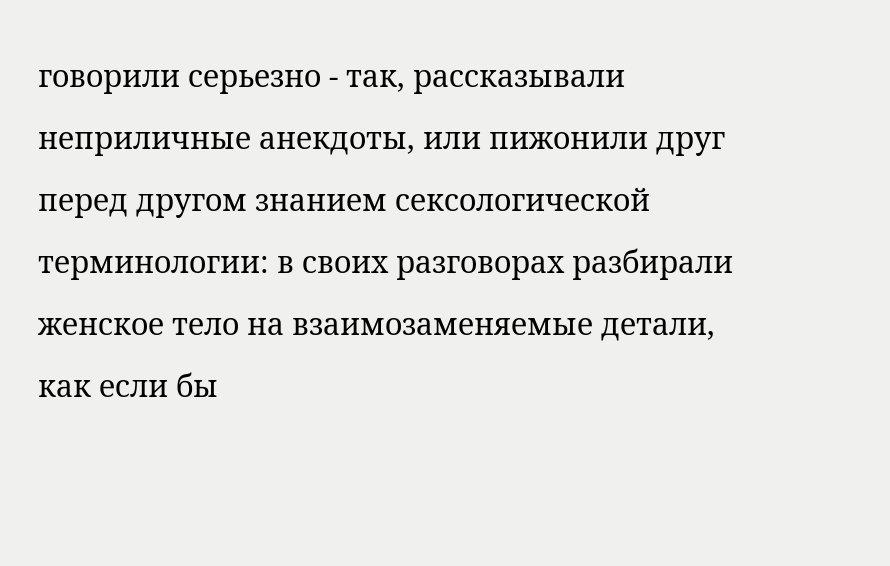говорили серьезно - так, рассказывали неприличные анекдоты, или пижонили друг перед другом знанием сексологической терминологии: в своих разговорах разбирали женское тело на взаимозаменяемые детали, как если бы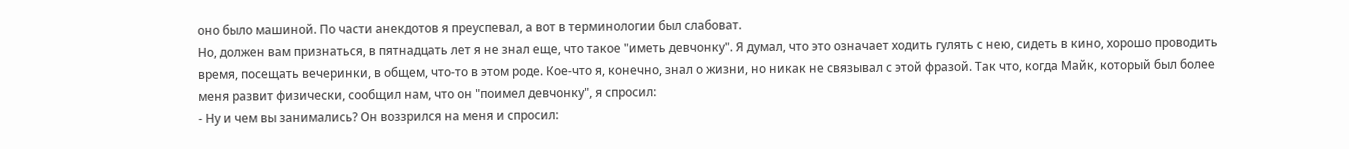оно было машиной. По части анекдотов я преуспевал, а вот в терминологии был слабоват.
Но, должен вам признаться, в пятнадцать лет я не знал еще, что такое "иметь девчонку". Я думал, что это означает ходить гулять с нею, сидеть в кино, хорошо проводить время, посещать вечеринки, в общем, что-то в этом роде. Кое-что я, конечно, знал о жизни, но никак не связывал с этой фразой. Так что, когда Майк, который был более меня развит физически, сообщил нам, что он "поимел девчонку", я спросил:
- Ну и чем вы занимались? Он воззрился на меня и спросил: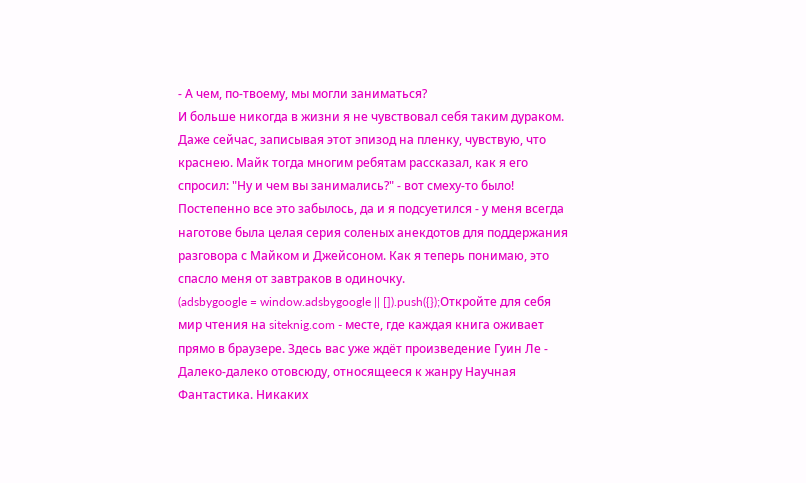- А чем, по-твоему, мы могли заниматься?
И больше никогда в жизни я не чувствовал себя таким дураком. Даже сейчас, записывая этот эпизод на пленку, чувствую, что краснею. Майк тогда многим ребятам рассказал, как я его спросил: "Ну и чем вы занимались?" - вот смеху-то было! Постепенно все это забылось, да и я подсуетился - у меня всегда наготове была целая серия соленых анекдотов для поддержания разговора с Майком и Джейсоном. Как я теперь понимаю, это спасло меня от завтраков в одиночку.
(adsbygoogle = window.adsbygoogle || []).push({});Откройте для себя мир чтения на siteknig.com - месте, где каждая книга оживает прямо в браузере. Здесь вас уже ждёт произведение Гуин Ле - Далеко-далеко отовсюду, относящееся к жанру Научная Фантастика. Никаких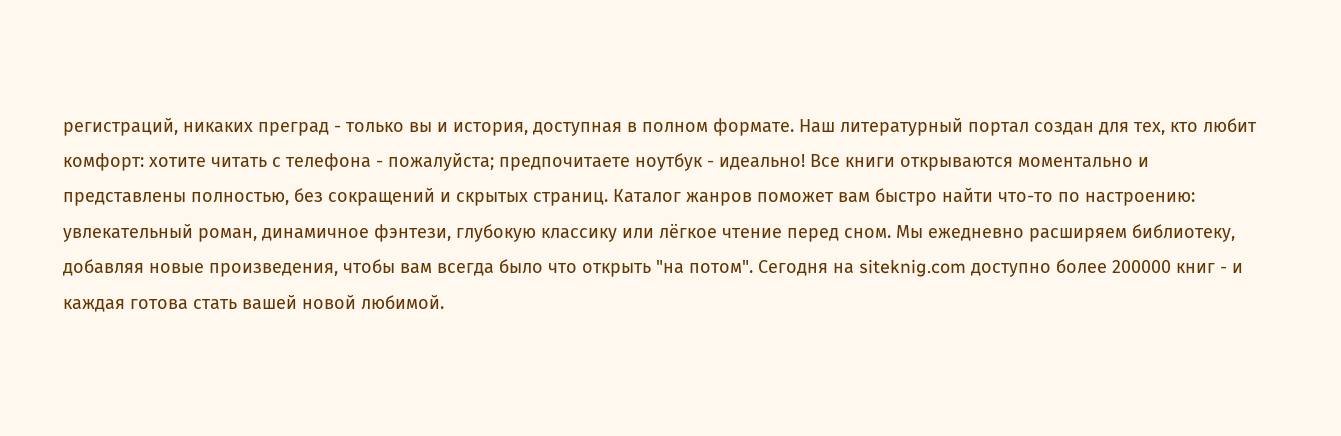регистраций, никаких преград - только вы и история, доступная в полном формате. Наш литературный портал создан для тех, кто любит комфорт: хотите читать с телефона - пожалуйста; предпочитаете ноутбук - идеально! Все книги открываются моментально и представлены полностью, без сокращений и скрытых страниц. Каталог жанров поможет вам быстро найти что-то по настроению: увлекательный роман, динамичное фэнтези, глубокую классику или лёгкое чтение перед сном. Мы ежедневно расширяем библиотеку, добавляя новые произведения, чтобы вам всегда было что открыть "на потом". Сегодня на siteknig.com доступно более 200000 книг - и каждая готова стать вашей новой любимой.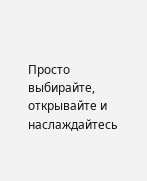Просто выбирайте, открывайте и наслаждайтесь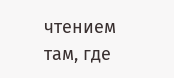чтением там, где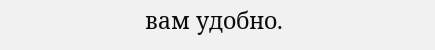вам удобно.